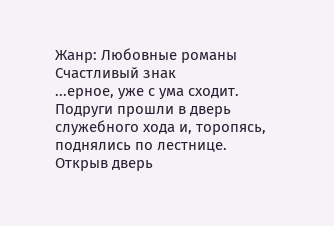Жанр: Любовные романы
Счастливый знак
...ерное, уже с ума сходит.
Подруги прошли в дверь служебного хода и, торопясь, поднялись по лестнице.
Открыв дверь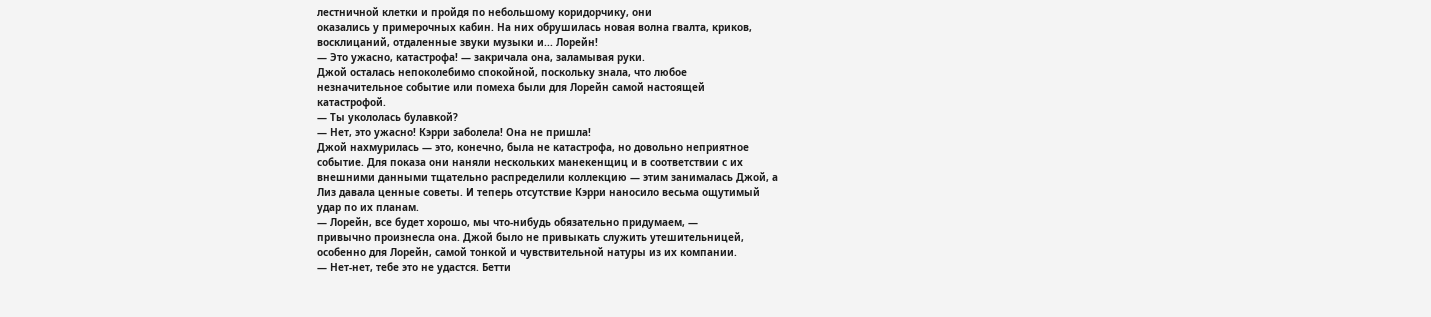лестничной клетки и пройдя по небольшому коридорчику, они
оказались у примерочных кабин. На них обрушилась новая волна гвалта, криков,
восклицаний, отдаленные звуки музыки и... Лорейн!
— Это ужасно, катастрофа! — закричала она, заламывая руки.
Джой осталась непоколебимо спокойной, поскольку знала, что любое
незначительное событие или помеха были для Лорейн самой настоящей
катастрофой.
— Ты укололась булавкой?
— Нет, это ужасно! Кэрри заболела! Она не пришла!
Джой нахмурилась — это, конечно, была не катастрофа, но довольно неприятное
событие. Для показа они наняли нескольких манекенщиц и в соответствии с их
внешними данными тщательно распределили коллекцию — этим занималась Джой, а
Лиз давала ценные советы. И теперь отсутствие Кэрри наносило весьма ощутимый
удар по их планам.
— Лорейн, все будет хорошо, мы что-нибудь обязательно придумаем, —
привычно произнесла она. Джой было не привыкать служить утешительницей,
особенно для Лорейн, самой тонкой и чувствительной натуры из их компании.
— Нет-нет, тебе это не удастся. Бетти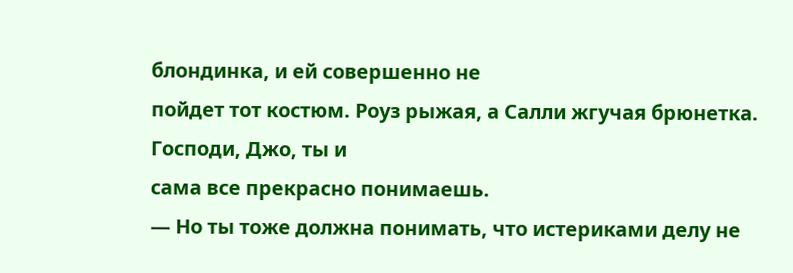блондинка, и ей совершенно не
пойдет тот костюм. Роуз рыжая, а Салли жгучая брюнетка. Господи, Джо, ты и
сама все прекрасно понимаешь.
— Но ты тоже должна понимать, что истериками делу не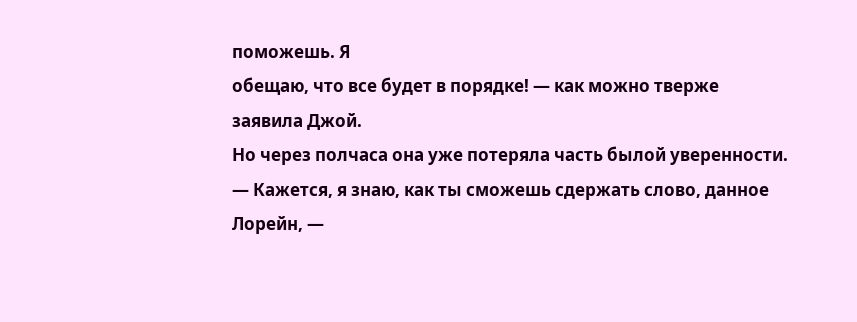поможешь. Я
обещаю, что все будет в порядке! — как можно тверже заявила Джой.
Но через полчаса она уже потеряла часть былой уверенности.
— Кажется, я знаю, как ты сможешь сдержать слово, данное Лорейн, —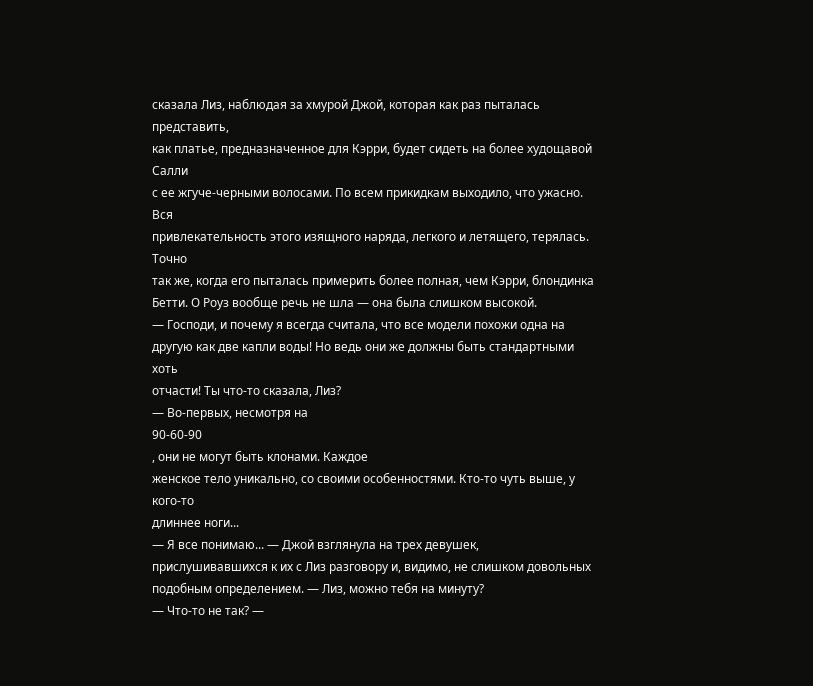сказала Лиз, наблюдая за хмурой Джой, которая как раз пыталась представить,
как платье, предназначенное для Кэрри, будет сидеть на более худощавой Салли
с ее жгуче-черными волосами. По всем прикидкам выходило, что ужасно. Вся
привлекательность этого изящного наряда, легкого и летящего, терялась. Точно
так же, когда его пыталась примерить более полная, чем Кэрри, блондинка
Бетти. О Роуз вообще речь не шла — она была слишком высокой.
— Господи, и почему я всегда считала, что все модели похожи одна на
другую как две капли воды! Но ведь они же должны быть стандартными хоть
отчасти! Ты что-то сказала, Лиз?
— Во-первых, несмотря на
90-60-90
, они не могут быть клонами. Каждое
женское тело уникально, со своими особенностями. Кто-то чуть выше, у кого-то
длиннее ноги...
— Я все понимаю... — Джой взглянула на трех девушек,
прислушивавшихся к их с Лиз разговору и, видимо, не слишком довольных
подобным определением. — Лиз, можно тебя на минуту?
— Что-то не так? —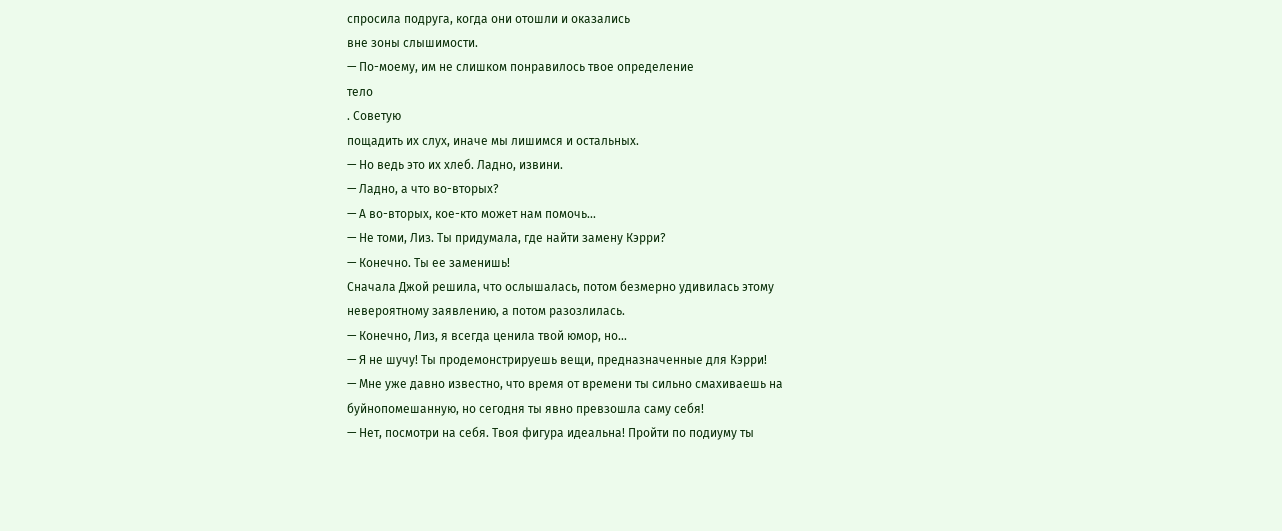спросила подруга, когда они отошли и оказались
вне зоны слышимости.
— По-моему, им не слишком понравилось твое определение
тело
. Советую
пощадить их слух, иначе мы лишимся и остальных.
— Но ведь это их хлеб. Ладно, извини.
— Ладно, а что во-вторых?
— А во-вторых, кое-кто может нам помочь...
— Не томи, Лиз. Ты придумала, где найти замену Кэрри?
— Конечно. Ты ее заменишь!
Сначала Джой решила, что ослышалась, потом безмерно удивилась этому
невероятному заявлению, а потом разозлилась.
— Конечно, Лиз, я всегда ценила твой юмор, но...
— Я не шучу! Ты продемонстрируешь вещи, предназначенные для Кэрри!
— Мне уже давно известно, что время от времени ты сильно смахиваешь на
буйнопомешанную, но сегодня ты явно превзошла саму себя!
— Нет, посмотри на себя. Твоя фигура идеальна! Пройти по подиуму ты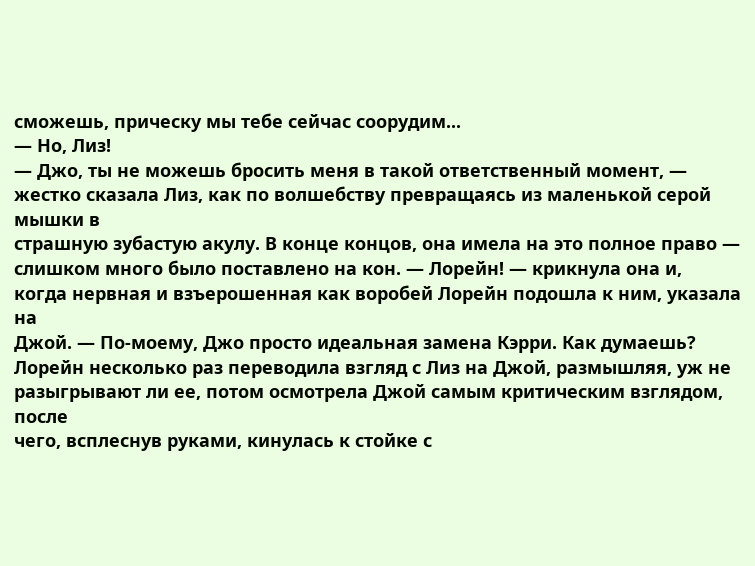сможешь, прическу мы тебе сейчас соорудим...
— Но, Лиз!
— Джо, ты не можешь бросить меня в такой ответственный момент, —
жестко сказала Лиз, как по волшебству превращаясь из маленькой серой мышки в
страшную зубастую акулу. В конце концов, она имела на это полное право —
слишком много было поставлено на кон. — Лорейн! — крикнула она и,
когда нервная и взъерошенная как воробей Лорейн подошла к ним, указала на
Джой. — По-моему, Джо просто идеальная замена Кэрри. Как думаешь?
Лорейн несколько раз переводила взгляд с Лиз на Джой, размышляя, уж не
разыгрывают ли ее, потом осмотрела Джой самым критическим взглядом, после
чего, всплеснув руками, кинулась к стойке с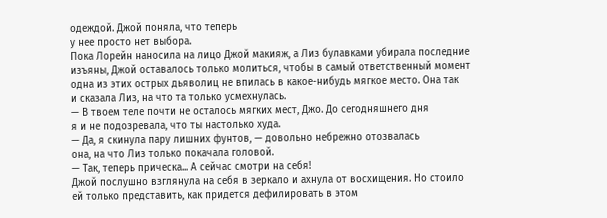одеждой. Джой поняла, что теперь
у нее просто нет выбора.
Пока Лорейн наносила на лицо Джой макияж, а Лиз булавками убирала последние
изъяны, Джой оставалось только молиться, чтобы в самый ответственный момент
одна из этих острых дьяволиц не впилась в какое-нибудь мягкое место. Она так
и сказала Лиз, на что та только усмехнулась.
— В твоем теле почти не осталось мягких мест, Джо. До сегодняшнего дня
я и не подозревала, что ты настолько худа.
— Да, я скинула пару лишних фунтов, — довольно небрежно отозвалась
она, на что Лиз только покачала головой.
— Так, теперь прическа... А сейчас смотри на себя!
Джой послушно взглянула на себя в зеркало и ахнула от восхищения. Но стоило
ей только представить, как придется дефилировать в этом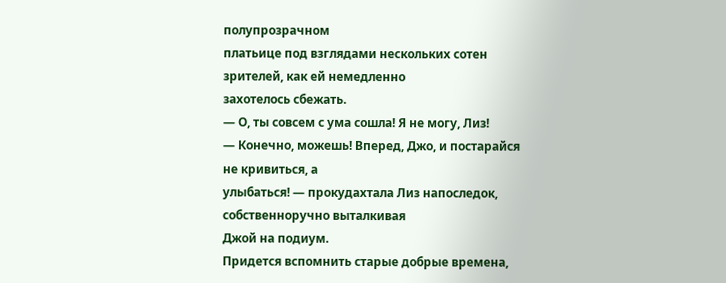полупрозрачном
платьице под взглядами нескольких сотен зрителей, как ей немедленно
захотелось сбежать.
— О, ты совсем с ума сошла! Я не могу, Лиз!
— Конечно, можешь! Вперед, Джо, и постарайся не кривиться, а
улыбаться! — прокудахтала Лиз напоследок, собственноручно выталкивая
Джой на подиум.
Придется вспомнить старые добрые времена,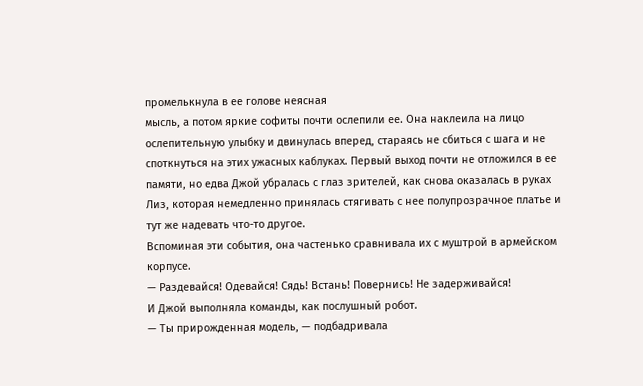промелькнула в ее голове неясная
мысль, а потом яркие софиты почти ослепили ее. Она наклеила на лицо
ослепительную улыбку и двинулась вперед, стараясь не сбиться с шага и не
споткнуться на этих ужасных каблуках. Первый выход почти не отложился в ее
памяти, но едва Джой убралась с глаз зрителей, как снова оказалась в руках
Лиз, которая немедленно принялась стягивать с нее полупрозрачное платье и
тут же надевать что-то другое.
Вспоминая эти события, она частенько сравнивала их с муштрой в армейском
корпусе.
— Раздевайся! Одевайся! Сядь! Встань! Повернись! Не задерживайся!
И Джой выполняла команды, как послушный робот.
— Ты прирожденная модель, — подбадривала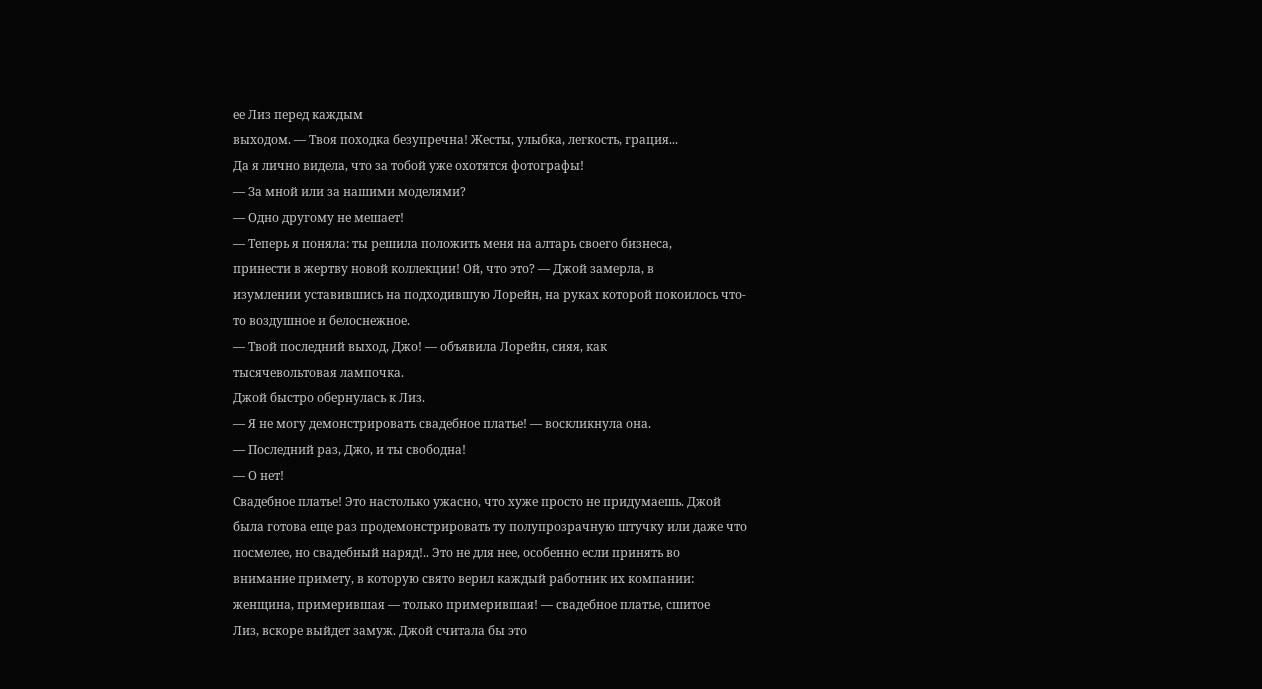ее Лиз перед каждым
выходом. — Твоя походка безупречна! Жесты, улыбка, легкость, грация...
Да я лично видела, что за тобой уже охотятся фотографы!
— За мной или за нашими моделями?
— Одно другому не мешает!
— Теперь я поняла: ты решила положить меня на алтарь своего бизнеса,
принести в жертву новой коллекции! Ой, что это? — Джой замерла, в
изумлении уставившись на подходившую Лорейн, на руках которой покоилось что-
то воздушное и белоснежное.
— Твой последний выход, Джо! — объявила Лорейн, сияя, как
тысячевольтовая лампочка.
Джой быстро обернулась к Лиз.
— Я не могу демонстрировать свадебное платье! — воскликнула она.
— Последний раз, Джо, и ты свободна!
— О нет!
Свадебное платье! Это настолько ужасно, что хуже просто не придумаешь. Джой
была готова еще раз продемонстрировать ту полупрозрачную штучку или даже что
посмелее, но свадебный наряд!.. Это не для нее, особенно если принять во
внимание примету, в которую свято верил каждый работник их компании:
женщина, примерившая — только примерившая! — свадебное платье, сшитое
Лиз, вскоре выйдет замуж. Джой считала бы это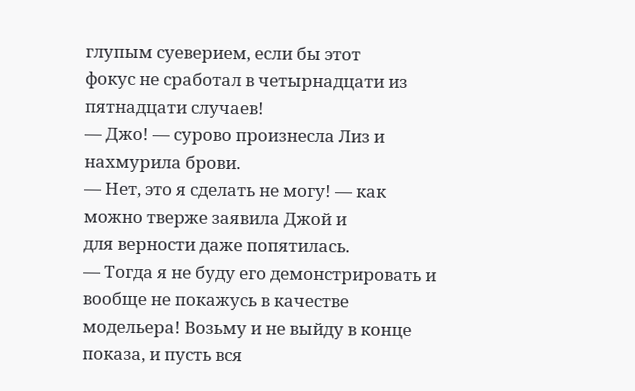глупым суеверием, если бы этот
фокус не сработал в четырнадцати из пятнадцати случаев!
— Джо! — сурово произнесла Лиз и нахмурила брови.
— Нет, это я сделать не могу! — как можно тверже заявила Джой и
для верности даже попятилась.
— Тогда я не буду его демонстрировать и вообще не покажусь в качестве
модельера! Возьму и не выйду в конце показа, и пусть вся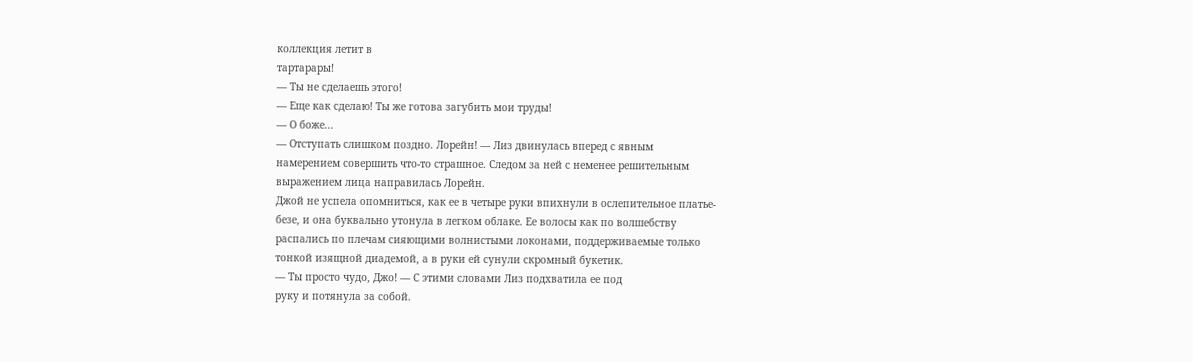коллекция летит в
тартарары!
— Ты не сделаешь этого!
— Еще как сделаю! Ты же готова загубить мои труды!
— О боже...
— Отступать слишком поздно. Лорейн! — Лиз двинулась вперед с явным
намерением совершить что-то страшное. Следом за ней с неменее решительным
выражением лица направилась Лорейн.
Джой не успела опомниться, как ее в четыре руки впихнули в ослепительное платье-
безе, и она буквально утонула в легком облаке. Ее волосы как по волшебству
распались по плечам сияющими волнистыми локонами, поддерживаемые только
тонкой изящной диадемой, а в руки ей сунули скромный букетик.
— Ты просто чудо, Джо! — С этими словами Лиз подхватила ее под
руку и потянула за собой.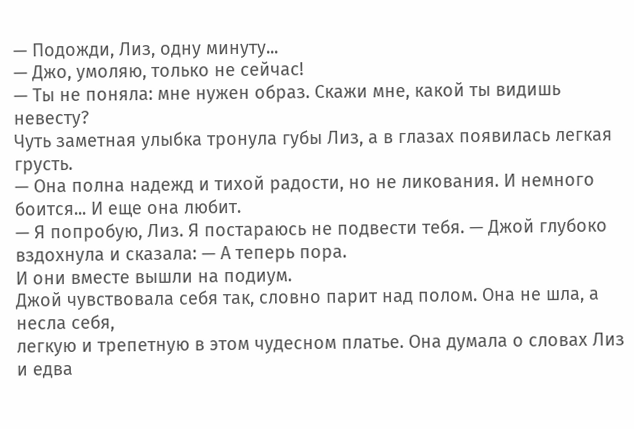— Подожди, Лиз, одну минуту...
— Джо, умоляю, только не сейчас!
— Ты не поняла: мне нужен образ. Скажи мне, какой ты видишь невесту?
Чуть заметная улыбка тронула губы Лиз, а в глазах появилась легкая грусть.
— Она полна надежд и тихой радости, но не ликования. И немного
боится... И еще она любит.
— Я попробую, Лиз. Я постараюсь не подвести тебя. — Джой глубоко
вздохнула и сказала: — А теперь пора.
И они вместе вышли на подиум.
Джой чувствовала себя так, словно парит над полом. Она не шла, а несла себя,
легкую и трепетную в этом чудесном платье. Она думала о словах Лиз и едва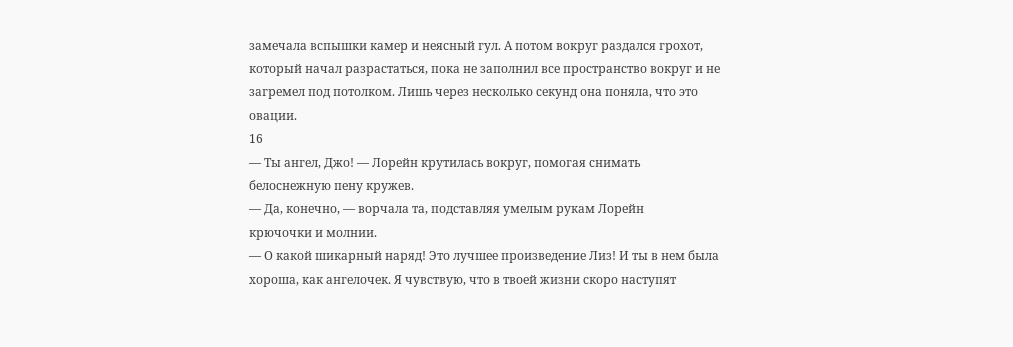замечала вспышки камер и неясный гул. А потом вокруг раздался грохот,
который начал разрастаться, пока не заполнил все пространство вокруг и не
загремел под потолком. Лишь через несколько секунд она поняла, что это
овации.
16
— Ты ангел, Джо! — Лорейн крутилась вокруг, помогая снимать
белоснежную пену кружев.
— Да, конечно, — ворчала та, подставляя умелым рукам Лорейн
крючочки и молнии.
— О какой шикарный наряд! Это лучшее произведение Лиз! И ты в нем была
хороша, как ангелочек. Я чувствую, что в твоей жизни скоро наступят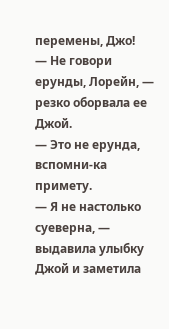перемены, Джо!
— Не говори ерунды, Лорейн, — резко оборвала ее Джой.
— Это не ерунда, вспомни-ка примету.
— Я не настолько суеверна, — выдавила улыбку Джой и заметила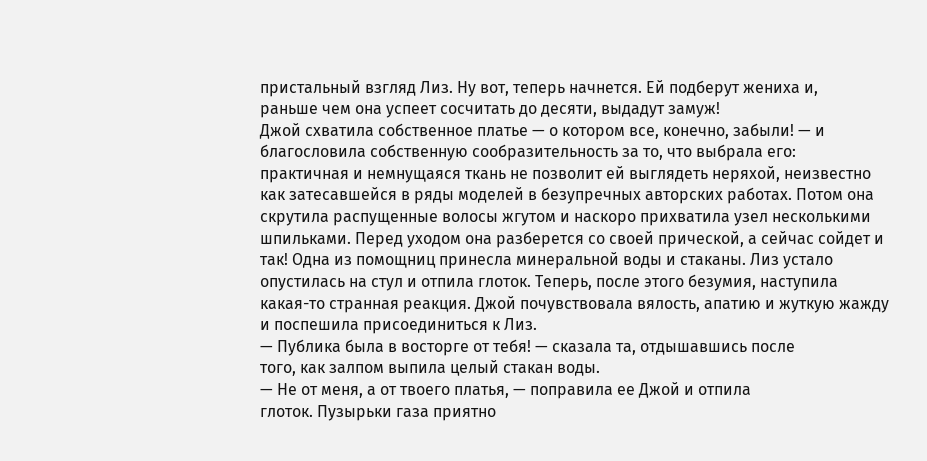пристальный взгляд Лиз. Ну вот, теперь начнется. Ей подберут жениха и,
раньше чем она успеет сосчитать до десяти, выдадут замуж!
Джой схватила собственное платье — о котором все, конечно, забыли! — и
благословила собственную сообразительность за то, что выбрала его:
практичная и немнущаяся ткань не позволит ей выглядеть неряхой, неизвестно
как затесавшейся в ряды моделей в безупречных авторских работах. Потом она
скрутила распущенные волосы жгутом и наскоро прихватила узел несколькими
шпильками. Перед уходом она разберется со своей прической, а сейчас сойдет и
так! Одна из помощниц принесла минеральной воды и стаканы. Лиз устало
опустилась на стул и отпила глоток. Теперь, после этого безумия, наступила
какая-то странная реакция. Джой почувствовала вялость, апатию и жуткую жажду
и поспешила присоединиться к Лиз.
— Публика была в восторге от тебя! — сказала та, отдышавшись после
того, как залпом выпила целый стакан воды.
— Не от меня, а от твоего платья, — поправила ее Джой и отпила
глоток. Пузырьки газа приятно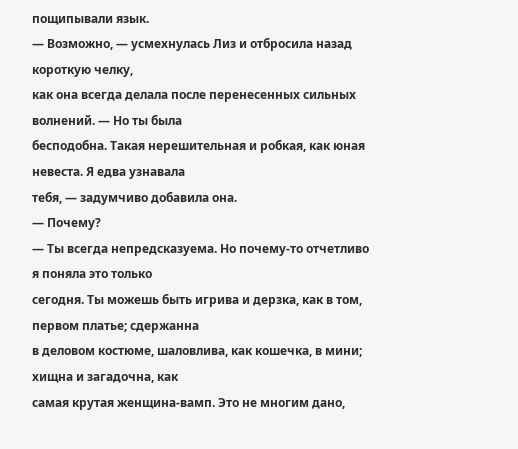пощипывали язык.
— Возможно, — усмехнулась Лиз и отбросила назад короткую челку,
как она всегда делала после перенесенных сильных волнений. — Но ты была
бесподобна. Такая нерешительная и робкая, как юная невеста. Я едва узнавала
тебя, — задумчиво добавила она.
— Почему?
— Ты всегда непредсказуема. Но почему-то отчетливо я поняла это только
сегодня. Ты можешь быть игрива и дерзка, как в том, первом платье; сдержанна
в деловом костюме, шаловлива, как кошечка, в мини; хищна и загадочна, как
самая крутая женщина-вамп. Это не многим дано,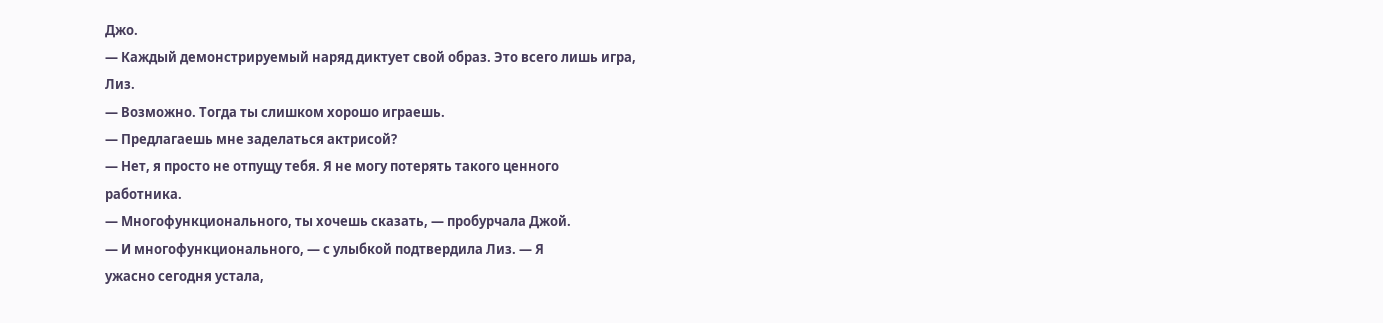Джо.
— Каждый демонстрируемый наряд диктует свой образ. Это всего лишь игра,
Лиз.
— Возможно. Тогда ты слишком хорошо играешь.
— Предлагаешь мне заделаться актрисой?
— Нет, я просто не отпущу тебя. Я не могу потерять такого ценного
работника.
— Многофункционального, ты хочешь сказать, — пробурчала Джой.
— И многофункционального, — с улыбкой подтвердила Лиз. — Я
ужасно сегодня устала,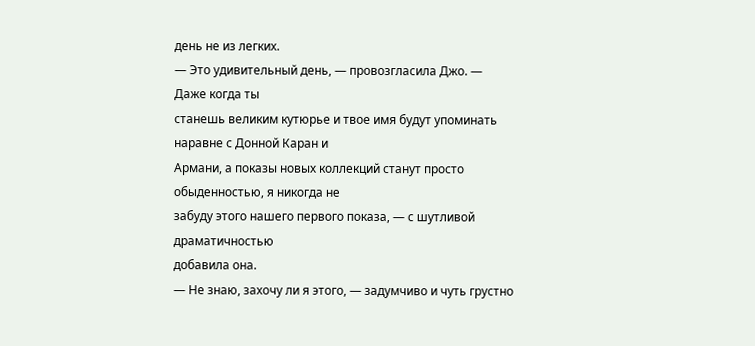день не из легких.
— Это удивительный день, — провозгласила Джо. — Даже когда ты
станешь великим кутюрье и твое имя будут упоминать наравне с Донной Каран и
Армани, а показы новых коллекций станут просто обыденностью, я никогда не
забуду этого нашего первого показа, — с шутливой драматичностью
добавила она.
— Не знаю, захочу ли я этого, — задумчиво и чуть грустно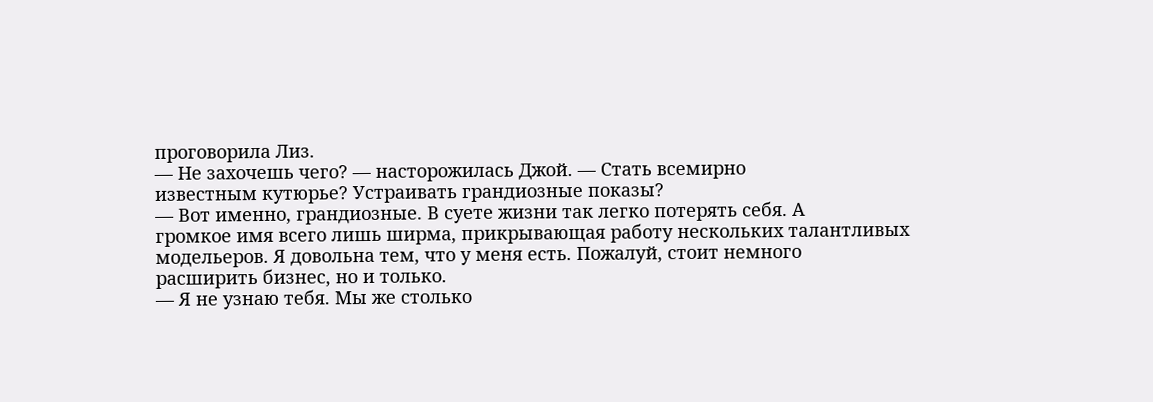проговорила Лиз.
— Не захочешь чего? — насторожилась Джой. — Стать всемирно
известным кутюрье? Устраивать грандиозные показы?
— Вот именно, грандиозные. В суете жизни так легко потерять себя. А
громкое имя всего лишь ширма, прикрывающая работу нескольких талантливых
модельеров. Я довольна тем, что у меня есть. Пожалуй, стоит немного
расширить бизнес, но и только.
— Я не узнаю тебя. Мы же столько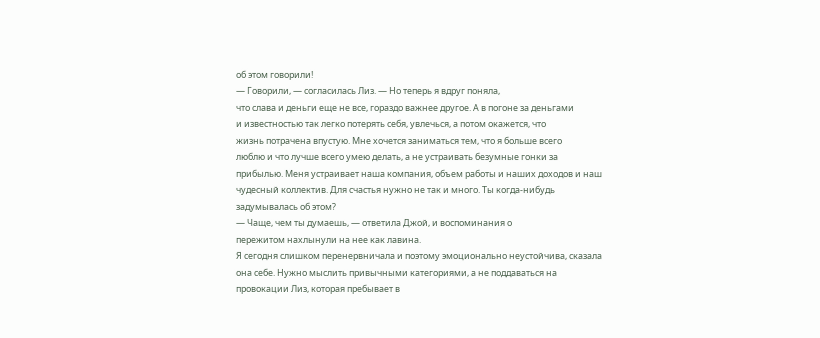об этом говорили!
— Говорили, — согласилась Лиз. — Но теперь я вдруг поняла,
что слава и деньги еще не все, гораздо важнее другое. А в погоне за деньгами
и известностью так легко потерять себя, увлечься, а потом окажется, что
жизнь потрачена впустую. Мне хочется заниматься тем, что я больше всего
люблю и что лучше всего умею делать, а не устраивать безумные гонки за
прибылью. Меня устраивает наша компания, объем работы и наших доходов и наш
чудесный коллектив. Для счастья нужно не так и много. Ты когда-нибудь
задумывалась об этом?
— Чаще, чем ты думаешь, — ответила Джой, и воспоминания о
пережитом нахлынули на нее как лавина.
Я сегодня слишком перенервничала и поэтому эмоционально неустойчива, сказала
она себе. Нужно мыслить привычными категориями, а не поддаваться на
провокации Лиз, которая пребывает в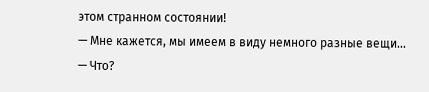этом странном состоянии!
— Мне кажется, мы имеем в виду немного разные вещи...
— Что?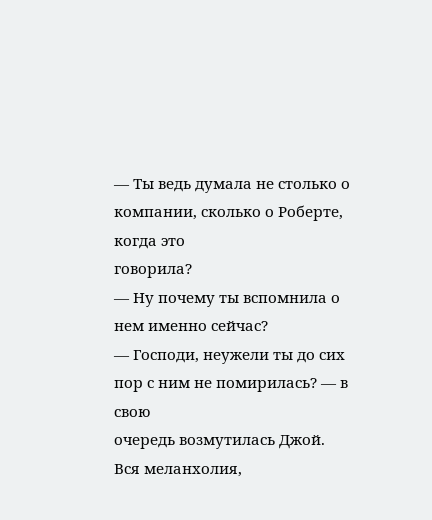— Ты ведь думала не столько о компании, сколько о Роберте, когда это
говорила?
— Ну почему ты вспомнила о нем именно сейчас?
— Господи, неужели ты до сих пор с ним не помирилась? — в свою
очередь возмутилась Джой.
Вся меланхолия,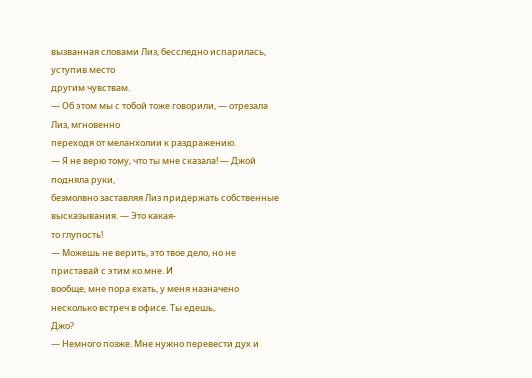вызванная словами Лиз, бесследно испарилась, уступив место
другим чувствам.
— Об этом мы с тобой тоже говорили, — отрезала Лиз, мгновенно
переходя от меланхолии к раздражению.
— Я не верю тому, что ты мне сказала! — Джой подняла руки,
безмолвно заставляя Лиз придержать собственные высказывания. — Это какая-
то глупость!
— Можешь не верить, это твое дело, но не приставай с этим ко мне. И
вообще, мне пора ехать, у меня назначено несколько встреч в офисе. Ты едешь,
Джо?
— Немного позже. Мне нужно перевести дух и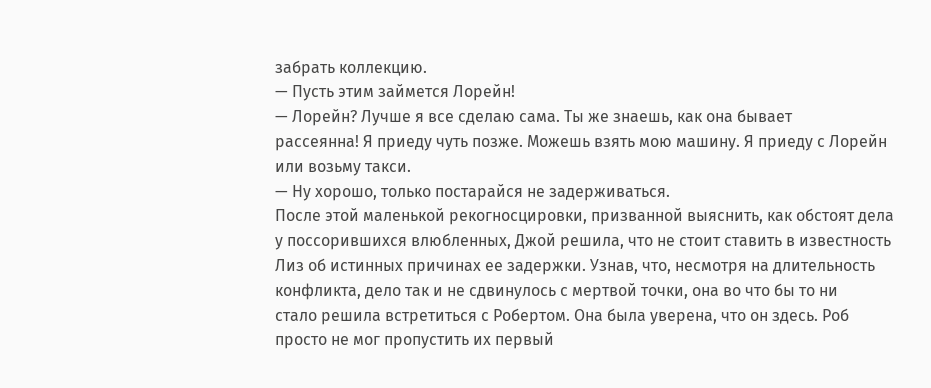забрать коллекцию.
— Пусть этим займется Лорейн!
— Лорейн? Лучше я все сделаю сама. Ты же знаешь, как она бывает
рассеянна! Я приеду чуть позже. Можешь взять мою машину. Я приеду с Лорейн
или возьму такси.
— Ну хорошо, только постарайся не задерживаться.
После этой маленькой рекогносцировки, призванной выяснить, как обстоят дела
у поссорившихся влюбленных, Джой решила, что не стоит ставить в известность
Лиз об истинных причинах ее задержки. Узнав, что, несмотря на длительность
конфликта, дело так и не сдвинулось с мертвой точки, она во что бы то ни
стало решила встретиться с Робертом. Она была уверена, что он здесь. Роб
просто не мог пропустить их первый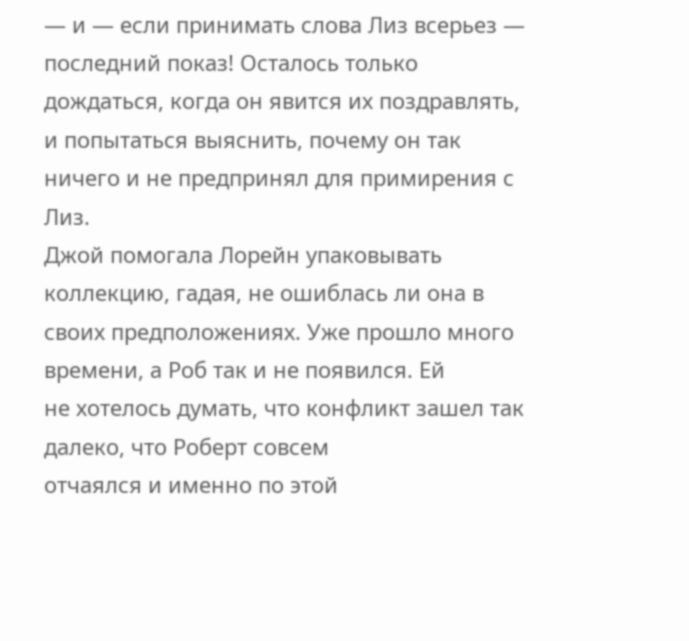— и — если принимать слова Лиз всерьез —
последний показ! Осталось только дождаться, когда он явится их поздравлять,
и попытаться выяснить, почему он так ничего и не предпринял для примирения с
Лиз.
Джой помогала Лорейн упаковывать коллекцию, гадая, не ошиблась ли она в
своих предположениях. Уже прошло много времени, а Роб так и не появился. Ей
не хотелось думать, что конфликт зашел так далеко, что Роберт совсем
отчаялся и именно по этой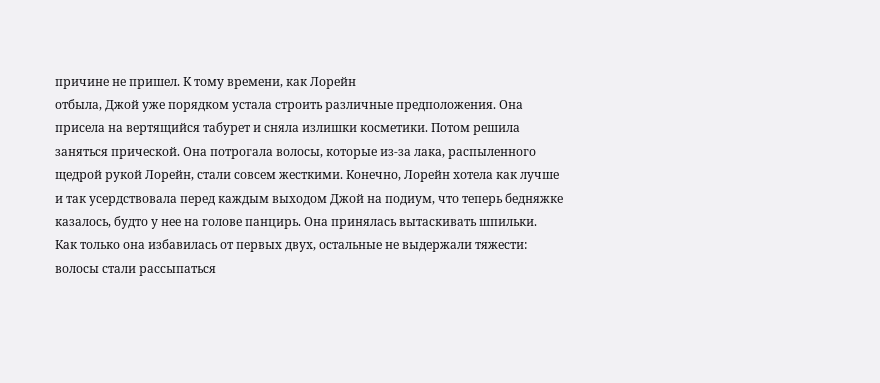причине не пришел. К тому времени, как Лорейн
отбыла, Джой уже порядком устала строить различные предположения. Она
присела на вертящийся табурет и сняла излишки косметики. Потом решила
заняться прической. Она потрогала волосы, которые из-за лака, распыленного
щедрой рукой Лорейн, стали совсем жесткими. Конечно, Лорейн хотела как лучше
и так усердствовала перед каждым выходом Джой на подиум, что теперь бедняжке
казалось, будто у нее на голове панцирь. Она принялась вытаскивать шпильки.
Как только она избавилась от первых двух, остальные не выдержали тяжести:
волосы стали рассыпаться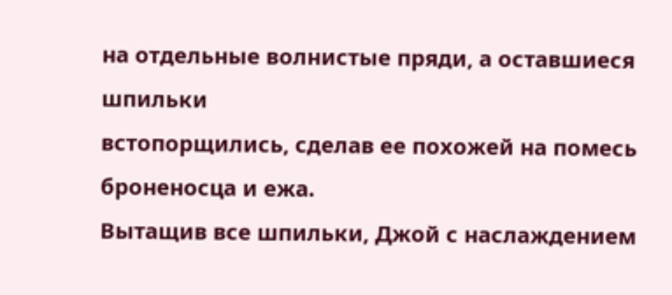на отдельные волнистые пряди, а оставшиеся шпильки
встопорщились, сделав ее похожей на помесь броненосца и ежа.
Вытащив все шпильки, Джой с наслаждением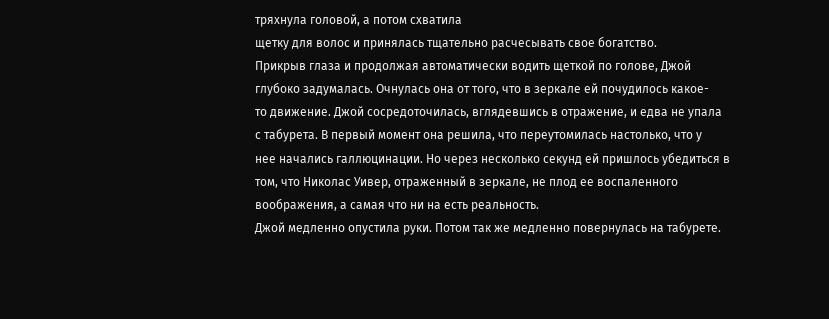тряхнула головой, а потом схватила
щетку для волос и принялась тщательно расчесывать свое богатство.
Прикрыв глаза и продолжая автоматически водить щеткой по голове, Джой
глубоко задумалась. Очнулась она от того, что в зеркале ей почудилось какое-
то движение. Джой сосредоточилась, вглядевшись в отражение, и едва не упала
с табурета. В первый момент она решила, что переутомилась настолько, что у
нее начались галлюцинации. Но через несколько секунд ей пришлось убедиться в
том, что Николас Уивер, отраженный в зеркале, не плод ее воспаленного
воображения, а самая что ни на есть реальность.
Джой медленно опустила руки. Потом так же медленно повернулась на табурете.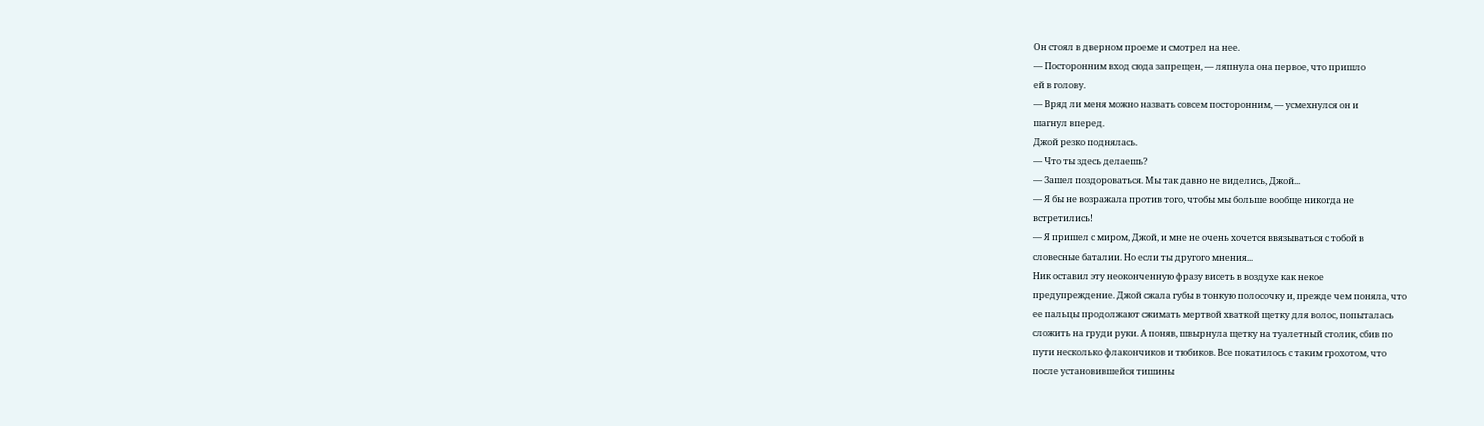Он стоял в дверном проеме и смотрел на нее.
— Посторонним вход сюда запрещен, — ляпнула она первое, что пришло
ей в голову.
— Вряд ли меня можно назвать совсем посторонним, — усмехнулся он и
шагнул вперед.
Джой резко поднялась.
— Что ты здесь делаешь?
— Зашел поздороваться. Мы так давно не виделись, Джой...
— Я бы не возражала против того, чтобы мы больше вообще никогда не
встретились!
— Я пришел с миром, Джой, и мне не очень хочется ввязываться с тобой в
словесные баталии. Но если ты другого мнения...
Ник оставил эту неоконченную фразу висеть в воздухе как некое
предупреждение. Джой сжала губы в тонкую полосочку и, прежде чем поняла, что
ее пальцы продолжают сжимать мертвой хваткой щетку для волос, попыталась
сложить на груди руки. А поняв, швырнула щетку на туалетный столик, сбив по
пути несколько флакончиков и тюбиков. Все покатилось с таким грохотом, что
после установившейся тишины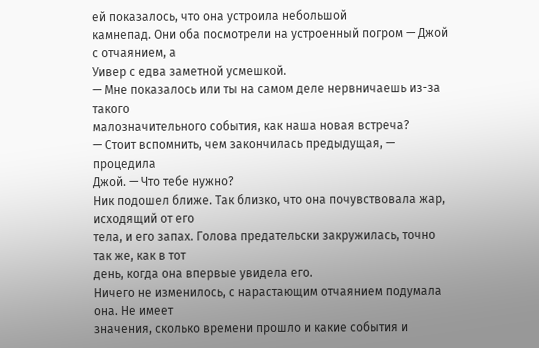ей показалось, что она устроила небольшой
камнепад. Они оба посмотрели на устроенный погром — Джой с отчаянием, а
Уивер с едва заметной усмешкой.
— Мне показалось или ты на самом деле нервничаешь из-за такого
малозначительного события, как наша новая встреча?
— Стоит вспомнить, чем закончилась предыдущая, — процедила
Джой. — Что тебе нужно?
Ник подошел ближе. Так близко, что она почувствовала жар, исходящий от его
тела, и его запах. Голова предательски закружилась, точно так же, как в тот
день, когда она впервые увидела его.
Ничего не изменилось, с нарастающим отчаянием подумала она. Не имеет
значения, сколько времени прошло и какие события и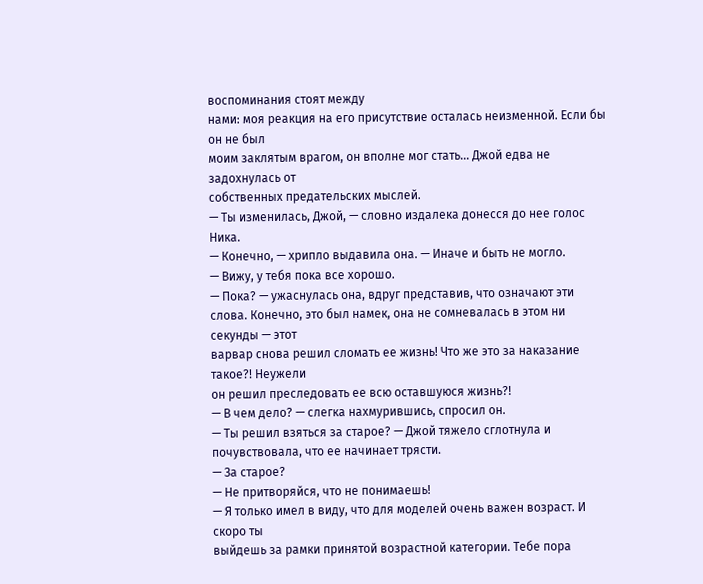воспоминания стоят между
нами: моя реакция на его присутствие осталась неизменной. Если бы он не был
моим заклятым врагом, он вполне мог стать... Джой едва не задохнулась от
собственных предательских мыслей.
— Ты изменилась, Джой, — словно издалека донесся до нее голос
Ника.
— Конечно, — хрипло выдавила она. — Иначе и быть не могло.
— Вижу, у тебя пока все хорошо.
— Пока? — ужаснулась она, вдруг представив, что означают эти
слова. Конечно, это был намек, она не сомневалась в этом ни секунды — этот
варвар снова решил сломать ее жизнь! Что же это за наказание такое?! Неужели
он решил преследовать ее всю оставшуюся жизнь?!
— В чем дело? — слегка нахмурившись, спросил он.
— Ты решил взяться за старое? — Джой тяжело сглотнула и
почувствовала, что ее начинает трясти.
— За старое?
— Не притворяйся, что не понимаешь!
— Я только имел в виду, что для моделей очень важен возраст. И скоро ты
выйдешь за рамки принятой возрастной категории. Тебе пора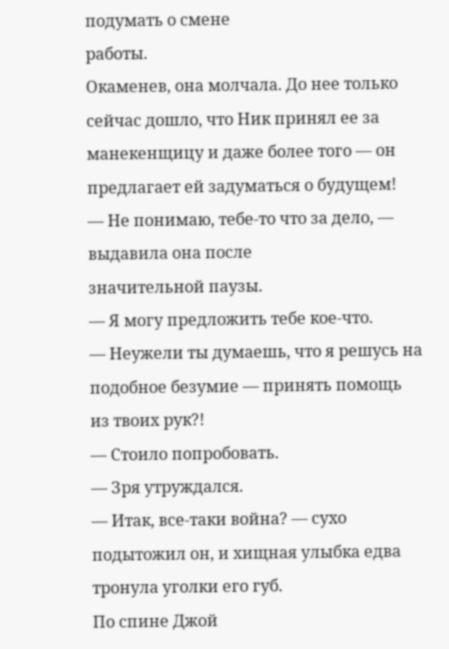подумать о смене
работы.
Окаменев, она молчала. До нее только сейчас дошло, что Ник принял ее за
манекенщицу и даже более того — он предлагает ей задуматься о будущем!
— Не понимаю, тебе-то что за дело, — выдавила она после
значительной паузы.
— Я могу предложить тебе кое-что.
— Неужели ты думаешь, что я решусь на подобное безумие — принять помощь
из твоих рук?!
— Стоило попробовать.
— Зря утруждался.
— Итак, все-таки война? — сухо подытожил он, и хищная улыбка едва тронула уголки его губ.
По спине Джой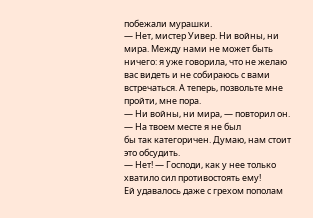побежали мурашки.
— Нет, мистер Уивер. Ни войны, ни мира. Между нами не может быть
ничего: я уже говорила, что не желаю вас видеть и не собираюсь с вами
встречаться. А теперь, позвольте мне пройти, мне пора.
— Ни войны, ни мира, — повторил он. — На твоем месте я не был
бы так категоричен. Думаю, нам стоит это обсудить.
— Нет! — Господи, как у нее только хватило сил противостоять ему!
Ей удавалось даже с грехом пополам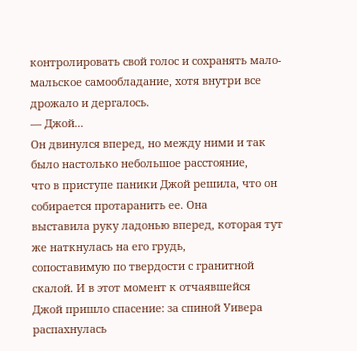контролировать свой голос и сохранять мало-
мальское самообладание, хотя внутри все дрожало и дергалось.
— Джой...
Он двинулся вперед, но между ними и так было настолько небольшое расстояние,
что в приступе паники Джой решила, что он собирается протаранить ее. Она
выставила руку ладонью вперед, которая тут же наткнулась на его грудь,
сопоставимую по твердости с гранитной скалой. И в этот момент к отчаявшейся
Джой пришло спасение: за спиной Уивера распахнулась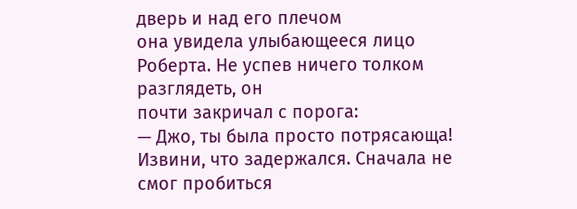дверь и над его плечом
она увидела улыбающееся лицо Роберта. Не успев ничего толком разглядеть, он
почти закричал с порога:
— Джо, ты была просто потрясающа! Извини, что задержался. Сначала не
смог пробиться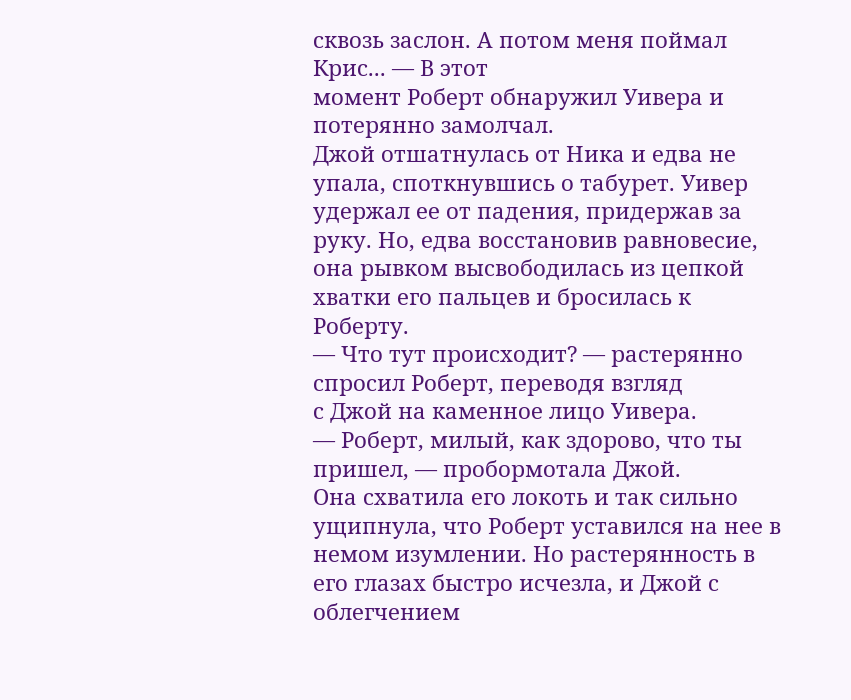сквозь заслон. А потом меня поймал Крис... — В этот
момент Роберт обнаружил Уивера и потерянно замолчал.
Джой отшатнулась от Ника и едва не упала, споткнувшись о табурет. Уивер
удержал ее от падения, придержав за руку. Но, едва восстановив равновесие,
она рывком высвободилась из цепкой хватки его пальцев и бросилась к Роберту.
— Что тут происходит? — растерянно спросил Роберт, переводя взгляд
с Джой на каменное лицо Уивера.
— Роберт, милый, как здорово, что ты пришел, — пробормотала Джой.
Она схватила его локоть и так сильно ущипнула, что Роберт уставился на нее в
немом изумлении. Но растерянность в его глазах быстро исчезла, и Джой с
облегчением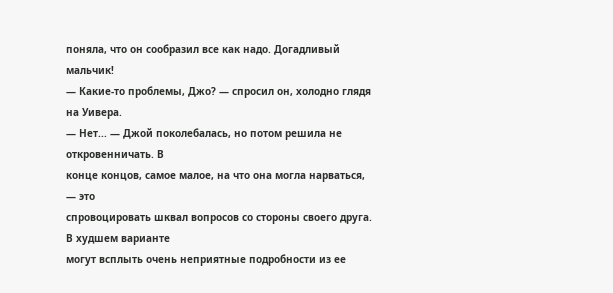поняла, что он сообразил все как надо. Догадливый мальчик!
— Какие-то проблемы, Джо? — спросил он, холодно глядя на Уивера.
— Нет... — Джой поколебалась, но потом решила не откровенничать. В
конце концов, самое малое, на что она могла нарваться, — это
спровоцировать шквал вопросов со стороны своего друга. В худшем варианте
могут всплыть очень неприятные подробности из ее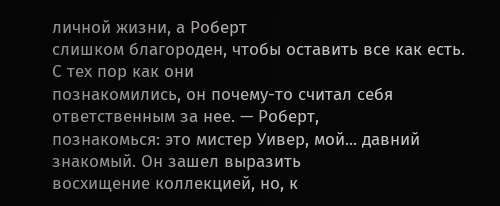личной жизни, а Роберт
слишком благороден, чтобы оставить все как есть. С тех пор как они
познакомились, он почему-то считал себя ответственным за нее. — Роберт,
познакомься: это мистер Уивер, мой... давний знакомый. Он зашел выразить
восхищение коллекцией, но, к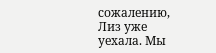сожалению, Лиз уже уехала. Мы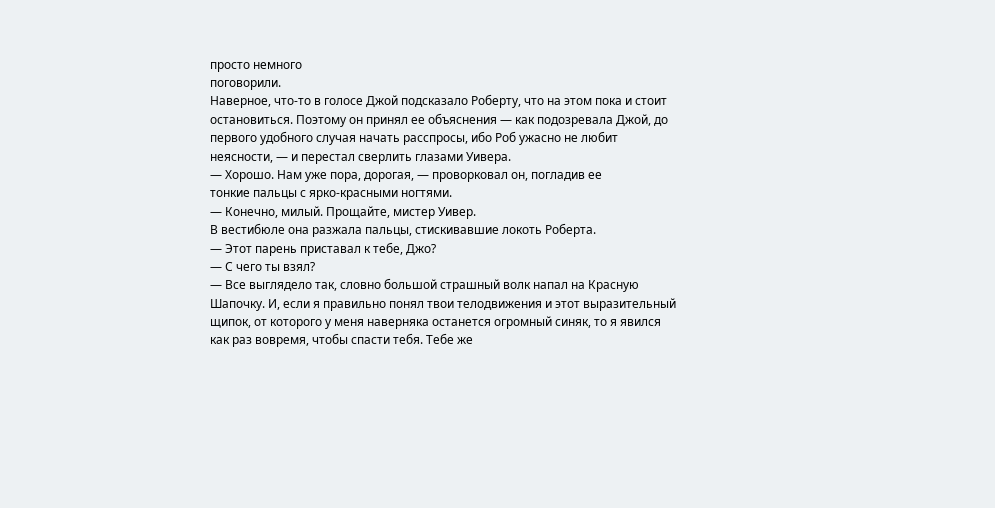просто немного
поговорили.
Наверное, что-то в голосе Джой подсказало Роберту, что на этом пока и стоит
остановиться. Поэтому он принял ее объяснения — как подозревала Джой, до
первого удобного случая начать расспросы, ибо Роб ужасно не любит
неясности, — и перестал сверлить глазами Уивера.
— Хорошо. Нам уже пора, дорогая, — проворковал он, погладив ее
тонкие пальцы с ярко-красными ногтями.
— Конечно, милый. Прощайте, мистер Уивер.
В вестибюле она разжала пальцы, стискивавшие локоть Роберта.
— Этот парень приставал к тебе, Джо?
— С чего ты взял?
— Все выглядело так, словно большой страшный волк напал на Красную
Шапочку. И, если я правильно понял твои телодвижения и этот выразительный
щипок, от которого у меня наверняка останется огромный синяк, то я явился
как раз вовремя, чтобы спасти тебя. Тебе же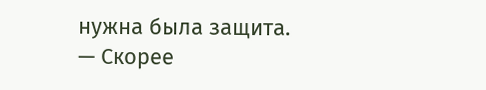нужна была защита.
— Скорее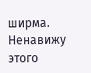ширма. Ненавижу этого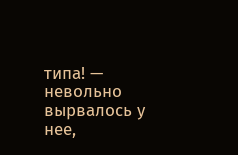типа! — невольно вырвалось у нее,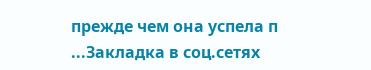прежде чем она успела п
...Закладка в соц.сетях